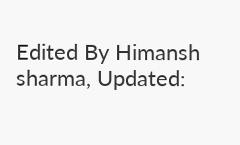Edited By Himansh sharma, Updated: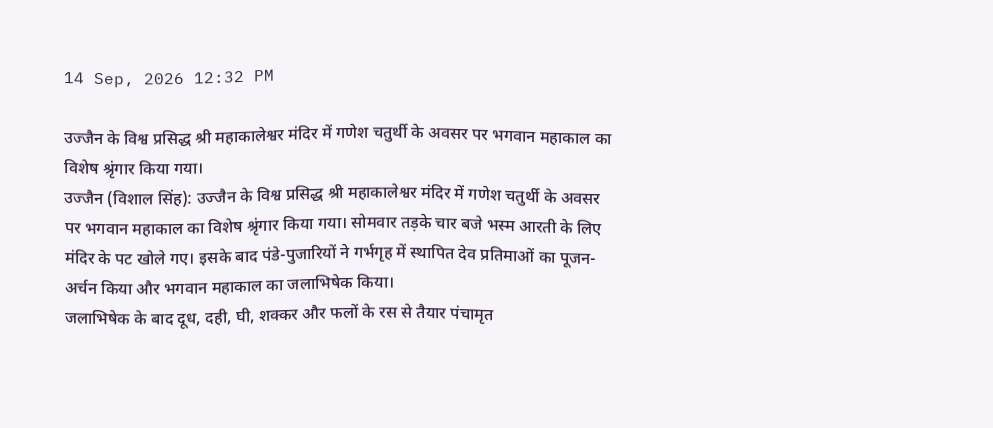14 Sep, 2026 12:32 PM

उज्जैन के विश्व प्रसिद्ध श्री महाकालेश्वर मंदिर में गणेश चतुर्थी के अवसर पर भगवान महाकाल का विशेष श्रृंगार किया गया।
उज्जैन (विशाल सिंह): उज्जैन के विश्व प्रसिद्ध श्री महाकालेश्वर मंदिर में गणेश चतुर्थी के अवसर पर भगवान महाकाल का विशेष श्रृंगार किया गया। सोमवार तड़के चार बजे भस्म आरती के लिए मंदिर के पट खोले गए। इसके बाद पंडे-पुजारियों ने गर्भगृह में स्थापित देव प्रतिमाओं का पूजन-अर्चन किया और भगवान महाकाल का जलाभिषेक किया।
जलाभिषेक के बाद दूध, दही, घी, शक्कर और फलों के रस से तैयार पंचामृत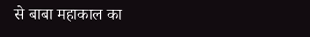से बाबा महाकाल का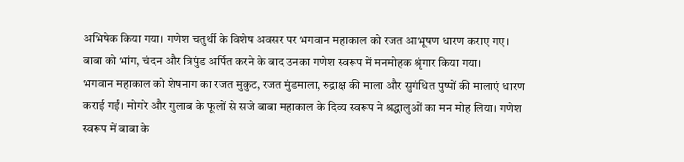अभिषेक किया गया। गणेश चतुर्थी के विशेष अवसर पर भगवान महाकाल को रजत आभूषण धारण कराए गए। बाबा को भांग, चंदन और त्रिपुंड अर्पित करने के बाद उनका गणेश स्वरूप में मनमोहक श्रृंगार किया गया।
भगवान महाकाल को शेषनाग का रजत मुकुट, रजत मुंडमाला, रुद्राक्ष की माला और सुगंधित पुष्पों की मालाएं धारण कराई गईं। मोगरे और गुलाब के फूलों से सजे बाबा महाकाल के दिव्य स्वरूप ने श्रद्धालुओं का मन मोह लिया। गणेश स्वरूप में बाबा के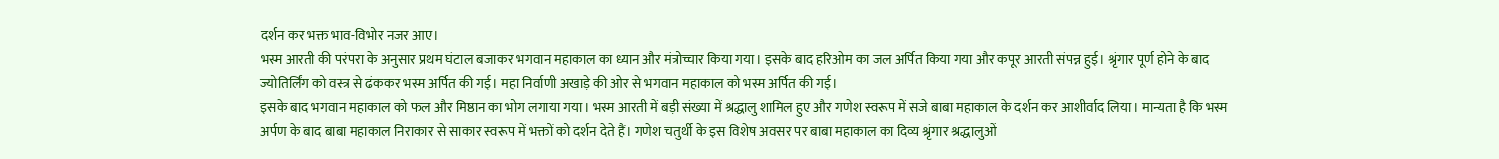दर्शन कर भक्त भाव-विभोर नजर आए।
भस्म आरती की परंपरा के अनुसार प्रथम घंटाल बजाकर भगवान महाकाल का ध्यान और मंत्रोच्चार किया गया। इसके बाद हरिओम का जल अर्पित किया गया और कपूर आरती संपन्न हुई। श्रृंगार पूर्ण होने के बाद ज्योतिर्लिंग को वस्त्र से ढंककर भस्म अर्पित की गई। महा निर्वाणी अखाड़े की ओर से भगवान महाकाल को भस्म अर्पित की गई।
इसके बाद भगवान महाकाल को फल और मिष्ठान का भोग लगाया गया। भस्म आरती में बड़ी संख्या में श्रद्धालु शामिल हुए और गणेश स्वरूप में सजे बाबा महाकाल के दर्शन कर आशीर्वाद लिया। मान्यता है कि भस्म अर्पण के बाद बाबा महाकाल निराकार से साकार स्वरूप में भक्तों को दर्शन देते हैं। गणेश चतुर्थी के इस विशेष अवसर पर बाबा महाकाल का दिव्य श्रृंगार श्रद्धालुओं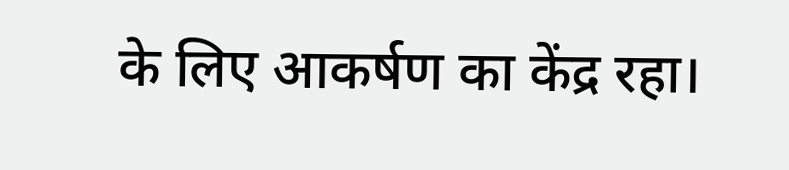के लिए आकर्षण का केंद्र रहा।